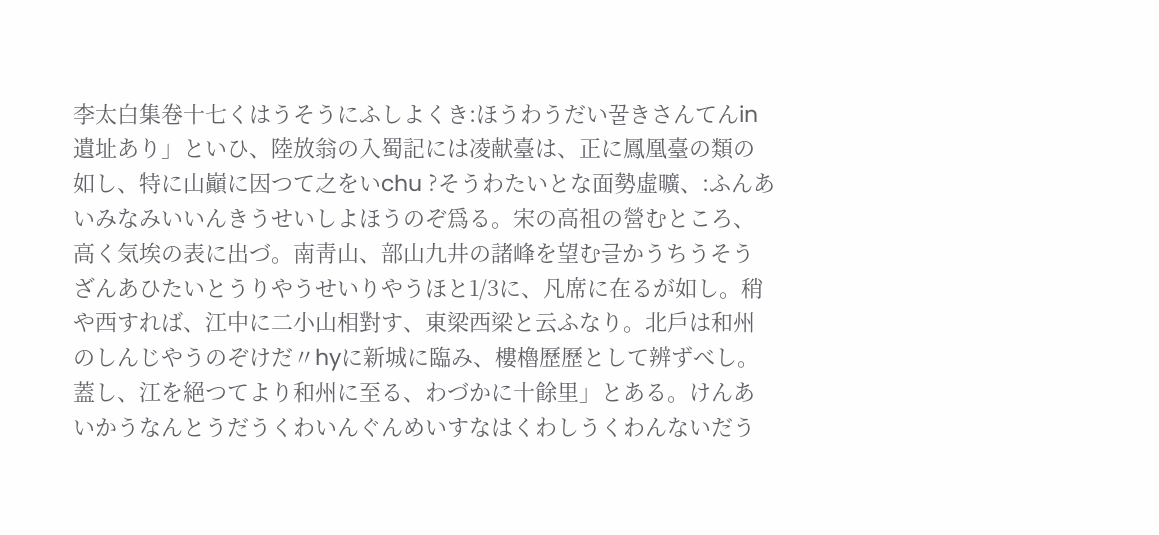李太白集卷十七くはうそうにふしよくき:ほうわうだい꿀きさんてんin遺址あり」といひ、陸放翁の入蜀記には凌献臺は、正に鳳凰臺の類の如し、特に山巓に因つて之をいchu ?そうわたいとな面勢虛曠、:ふんあいみなみいいんきうせいしよほうのぞ爲る。宋の高祖の營むところ、高く気埃の表に出づ。南靑山、部山九井の諸峰を望む글かうちうそうざんあひたいとうりやうせいりやうほと1/3に、凡席に在るが如し。稍や西すれば、江中に二小山相對す、東梁西梁と云ふなり。北戶は和州のしんじやうのぞけだ〃hyに新城に臨み、樓櫓歷歷として辨ずべし。蓋し、江を絕つてより和州に至る、わづかに十餘里」とある。けんあいかうなんとうだうくわいんぐんめいすなはくわしうくわんないだう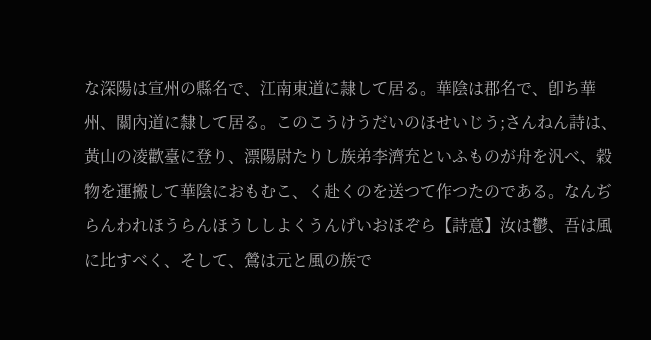な深陽は宣州の縣名で、江南東道に隷して居る。華陰は郡名で、卽ち華州、關內道に隸して居る。このこうけうだいのほせいじう;さんねん詩は、黃山の凌歡臺に登り、漂陽尉たりし族弟李濟充といふものが舟を汎べ、穀物を運搬して華陰におもむこ、く赴くのを送つて作つたのである。なんぢらんわれほうらんほうししよくうんげいおほぞら【詩意】汝は鬱、吾は風に比すべく、そして、鶯は元と風の族で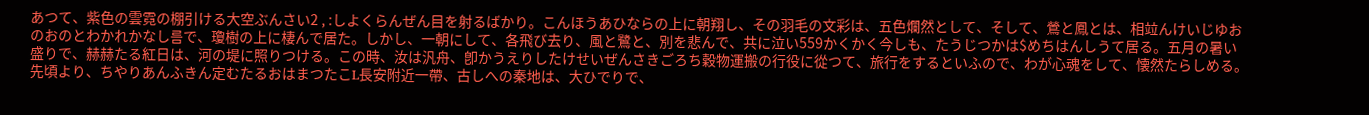あつて、紫色の雲霓の棚引ける大空ぶんさい2 , :しよくらんぜん目を射るばかり。こんほうあひならの上に朝翔し、その羽毛の文彩は、五色爛然として、そして、鶯と鳳とは、相竝んけいじゆおのおのとわかれかなし름で、瓊樹の上に棲んで居た。しかし、一朝にして、各飛び去り、風と鷺と、別を悲んで、共に泣い559かくかく今しも、たうじつかは$めちはんしうて居る。五月の暑い盛りで、赫赫たる紅日は、河の堤に照りつける。この時、汝は汎舟、卽かうえりしたけせいぜんさきごろち穀物運搬の行役に從つて、旅行をするといふので、わが心魂をして、懐然たらしめる。先頃より、ちやりあんふきん定むたるおはまつたこL長安附近一帶、古しへの秦地は、大ひでりで、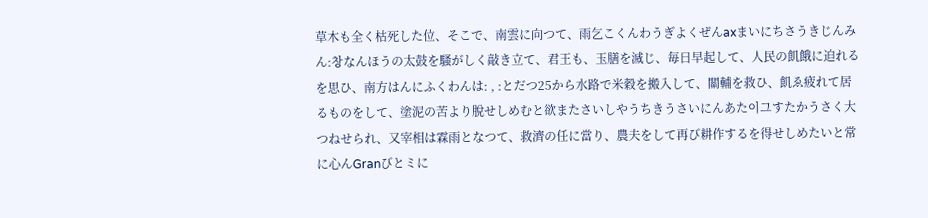草木も全く枯死した位、そこで、南雲に向つて、雨乞こくんわうぎよくぜんaxまいにちさうきじんみん:창なんほうの太鼓を騷がしく敲き立て、君王も、玉膳を滅じ、毎日早起して、人民の飢餓に迫れるを思ひ、南方はんにふくわんは: , :とだつ25から水路で米穀を搬入して、關輔を救ひ、飢ゑ疲れて居るものをして、塗泥の苦より脫せしめむと欲またさいしやうちきうさいにんあた이그すたかうさく大つねせられ、又宰相は霖雨となつて、救濟の任に當り、農夫をして再び耕作するを得せしめたいと常に心んGranびとミに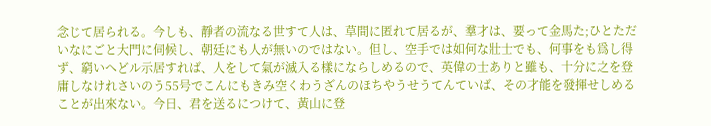念じて居られる。今しも、靜者の流なる世すて人は、草間に匿れて居るが、羣才は、要って金馬た;ひとただいなにごと大門に伺候し、朝廷にも人が無いのではない。但し、空手では如何な壯士でも、何事をも爲し得ず、窮いへどル示居すれば、人をして氣が滅入る樣にならしめるので、英偉の士ありと雖も、十分に之を登庸しなけれさいのう55号でこんにもきみ空くわうざんのほちやうせうてんていば、その才能を發揮せしめることが出來ない。今日、君を送るにつけて、黃山に登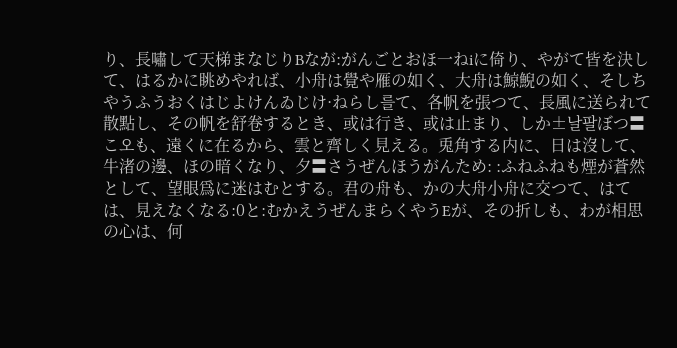り、長嘯して天梯まなじりBなが:がんごとおほ一ねiに倚り、やがて皆を決して、はるかに眺めやれば、小舟は覺や雁の如く、大舟は鯨鯢の如く、そしちやうふうおくはじよけんゐじけ·ねらし를て、各帆を張つて、長風に送られて散點し、その帆を舒卷するとき、或は行き、或は止まり、しか±날팔ぼつ〓こ오も、遠くに在るから、雲と齊しく見える。兎角する内に、日は沒して、牛渚の邊、ほの暗くなり、夕〓さうぜんほうがんため: :ふねふねも煙が蒼然として、望眼爲に迷はむとする。君の舟も、かの大舟小舟に交つて、はては、見えなくなる:0と:むかえうぜんまらくやうEが、その折しも、わが相思の心は、何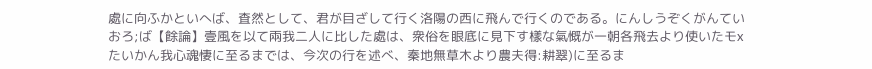處に向ふかといへば、査然として、君が目ざして行く洛陽の西に飛んで行くのである。にんしうぞくがんていおろ;ば【餘論】壹風を以て兩我二人に比した處は、衆俗を眼底に見下す樣な氣慨が一朝各飛去より使いたモxたいかん我心魂悽に至るまでは、今次の行を述べ、秦地無草木より農夫得:耕翠)に至るま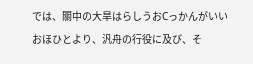では、關中の大旱はらしうおCっかんがいいおほひとより、汎舟の行役に及び、そ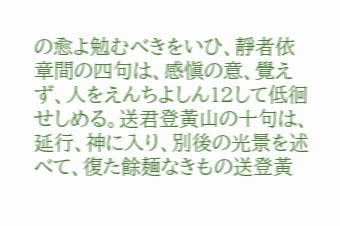の愈よ勉むべきをいひ、靜者依章間の四句は、感愼の意、覺えず、人をえんちよしん12して低徊せしめる。送君登黃山の十句は、延行、神に入り、別後の光景を述べて、復た餘麺なきもの送登黃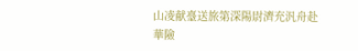山凌献臺送旅第深陽尉濟充汎舟赴華險